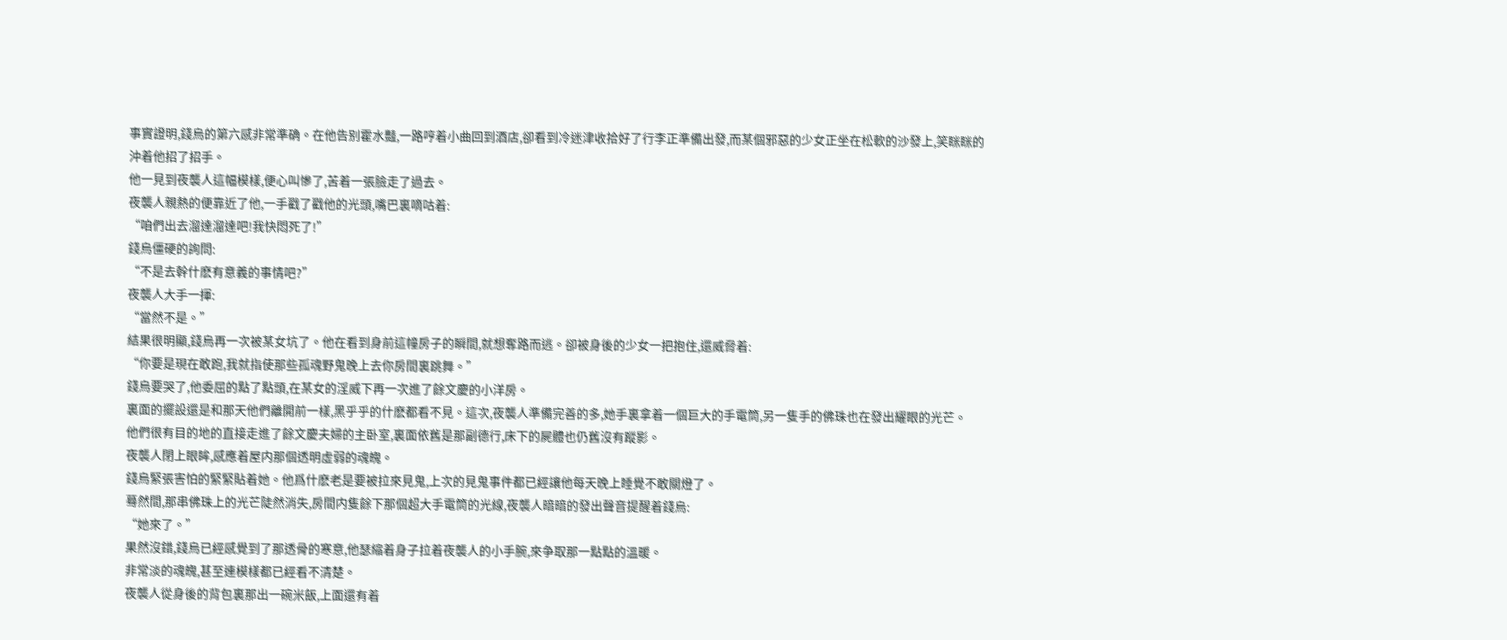事實證明,錢烏的第六感非常準确。在他告别霍水豔,一路哼着小曲回到酒店,卻看到冷迷津收拾好了行李正準備出發,而某個邪惡的少女正坐在松軟的沙發上,笑眯眯的沖着他招了招手。
他一見到夜襲人這幅模樣,便心叫慘了,苦着一張臉走了過去。
夜襲人親熱的便靠近了他,一手戳了戳他的光頭,嘴巴裏嘀咕着:
“咱們出去溜達溜達吧!我快悶死了!”
錢烏僵硬的詢問:
“不是去幹什麽有意義的事情吧?”
夜襲人大手一揮:
“當然不是。”
結果很明顯,錢烏再一次被某女坑了。他在看到身前這幢房子的瞬間,就想奪路而逃。卻被身後的少女一把抱住,還威脅着:
“你要是現在敢跑,我就指使那些孤魂野鬼晚上去你房間裏跳舞。”
錢烏要哭了,他委屈的點了點頭,在某女的淫威下再一次進了餘文慶的小洋房。
裏面的擺設還是和那天他們離開前一樣,黑乎乎的什麽都看不見。這次,夜襲人準備完善的多,她手裏拿着一個巨大的手電筒,另一隻手的佛珠也在發出耀眼的光芒。
他們很有目的地的直接走進了餘文慶夫婦的主卧室,裏面依舊是那副德行,床下的屍體也仍舊沒有蹤影。
夜襲人閉上眼眸,感應着屋内那個透明虛弱的魂魄。
錢烏緊張害怕的緊緊貼着她。他爲什麽老是要被拉來見鬼,上次的見鬼事件都已經讓他每天晚上睡覺不敢關燈了。
蓦然間,那串佛珠上的光芒陡然消失,房間内隻餘下那個超大手電筒的光線,夜襲人暗暗的發出聲音提醒着錢烏:
“她來了。”
果然沒錯,錢烏已經感覺到了那透骨的寒意,他瑟縮着身子拉着夜襲人的小手腕,來争取那一點點的溫暖。
非常淡的魂魄,甚至連模樣都已經看不清楚。
夜襲人從身後的背包裏那出一碗米飯,上面還有着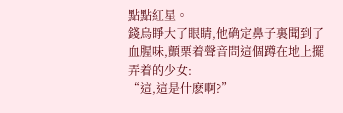點點紅星。
錢烏睜大了眼睛,他确定鼻子裏聞到了血腥味,顫栗着聲音問這個蹲在地上擺弄着的少女:
“這,這是什麽啊?”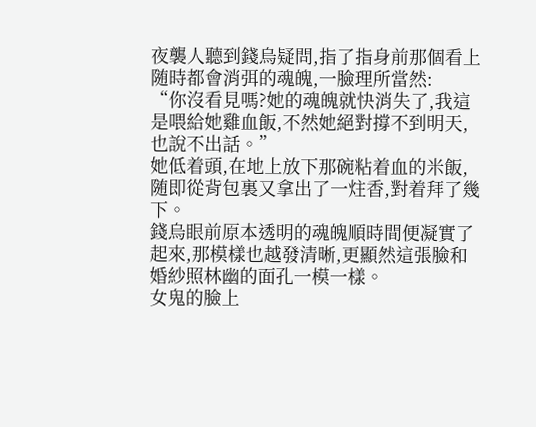夜襲人聽到錢烏疑問,指了指身前那個看上随時都會消弭的魂魄,一臉理所當然:
“你沒看見嗎?她的魂魄就快消失了,我這是喂給她雞血飯,不然她絕對撐不到明天,也說不出話。”
她低着頭,在地上放下那碗粘着血的米飯,随即從背包裏又拿出了一炷香,對着拜了幾下。
錢烏眼前原本透明的魂魄順時間便凝實了起來,那模樣也越發清晰,更顯然這張臉和婚紗照林幽的面孔一模一樣。
女鬼的臉上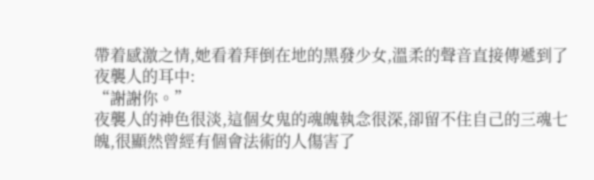帶着感激之情,她看着拜倒在地的黑發少女,溫柔的聲音直接傳遞到了夜襲人的耳中:
“謝謝你。”
夜襲人的神色很淡,這個女鬼的魂魄執念很深,卻留不住自己的三魂七魄,很顯然曾經有個會法術的人傷害了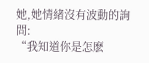她,她情緒沒有波動的詢問:
“我知道你是怎麽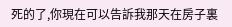死的了,你現在可以告訴我那天在房子裏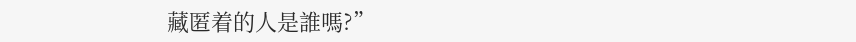藏匿着的人是誰嗎?”